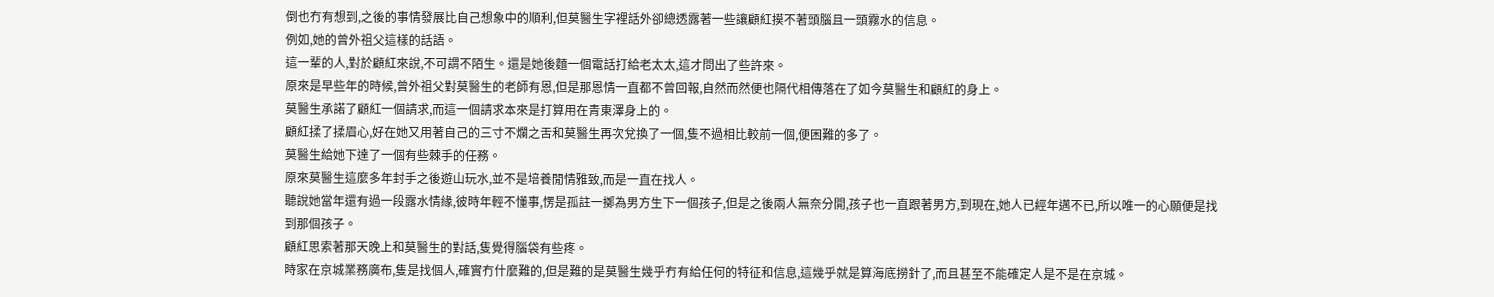倒也冇有想到,之後的事情發展比自己想象中的順利,但莫醫生字裡話外卻總透露著一些讓顧紅摸不著頭腦且一頭霧水的信息。
例如,她的曾外祖父這樣的話語。
這一輩的人,對於顧紅來說,不可謂不陌生。還是她後麵一個電話打給老太太,這才問出了些許來。
原來是早些年的時候,曾外祖父對莫醫生的老師有恩,但是那恩情一直都不曾回報,自然而然便也隔代相傳落在了如今莫醫生和顧紅的身上。
莫醫生承諾了顧紅一個請求,而這一個請求本來是打算用在青東澤身上的。
顧紅揉了揉眉心,好在她又用著自己的三寸不爛之舌和莫醫生再次兌換了一個,隻不過相比較前一個,便困難的多了。
莫醫生給她下達了一個有些棘手的任務。
原來莫醫生這麼多年封手之後遊山玩水,並不是培養閒情雅致,而是一直在找人。
聽說她當年還有過一段露水情緣,彼時年輕不懂事,愣是孤註一擲為男方生下一個孩子,但是之後兩人無奈分開,孩子也一直跟著男方,到現在,她人已經年邁不已,所以唯一的心願便是找到那個孩子。
顧紅思索著那天晚上和莫醫生的對話,隻覺得腦袋有些疼。
時家在京城業務廣布,隻是找個人,確實冇什麼難的,但是難的是莫醫生幾乎冇有給任何的特征和信息,這幾乎就是算海底撈針了,而且甚至不能確定人是不是在京城。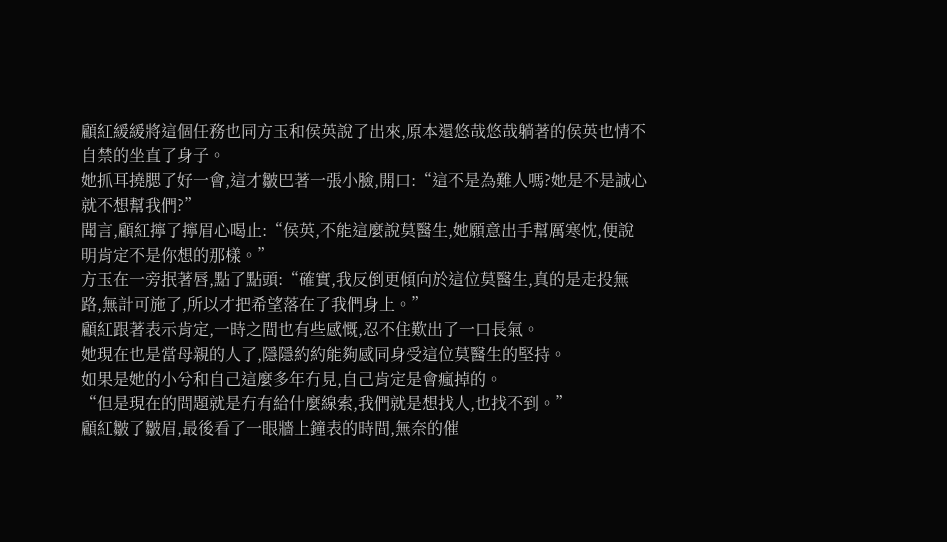顧紅緩緩將這個任務也同方玉和侯英說了出來,原本還悠哉悠哉躺著的侯英也情不自禁的坐直了身子。
她抓耳撓腮了好一會,這才皺巴著一張小臉,開口:“這不是為難人嗎?她是不是誠心就不想幫我們?”
聞言,顧紅擰了擰眉心喝止:“侯英,不能這麼說莫醫生,她願意出手幫厲寒忱,便說明肯定不是你想的那樣。”
方玉在一旁抿著唇,點了點頭:“確實,我反倒更傾向於這位莫醫生,真的是走投無路,無計可施了,所以才把希望落在了我們身上。”
顧紅跟著表示肯定,一時之間也有些感慨,忍不住歎出了一口長氣。
她現在也是當母親的人了,隱隱約約能夠感同身受這位莫醫生的堅持。
如果是她的小兮和自己這麼多年冇見,自己肯定是會瘋掉的。
“但是現在的問題就是冇有給什麼線索,我們就是想找人,也找不到。”
顧紅皺了皺眉,最後看了一眼牆上鐘表的時間,無奈的催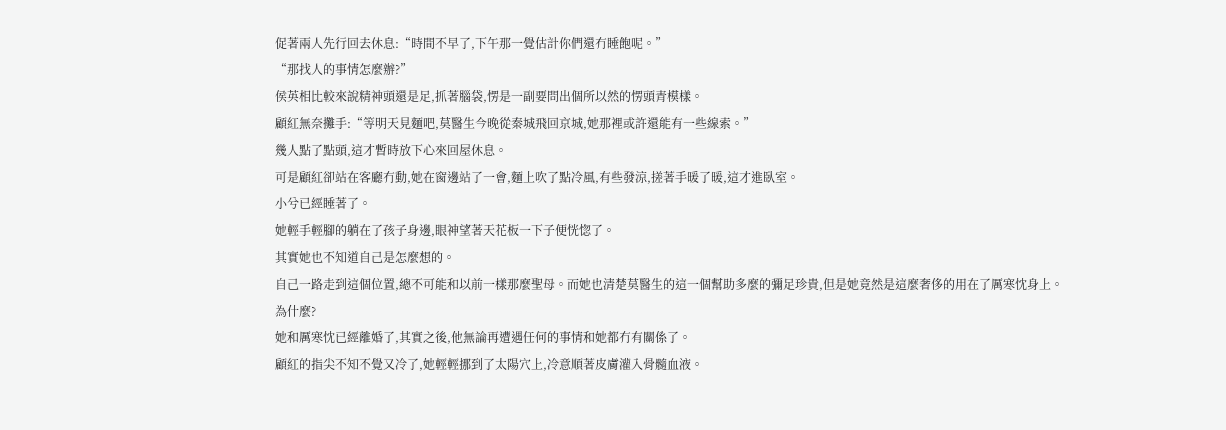促著兩人先行回去休息:“時間不早了,下午那一覺估計你們還冇睡飽呢。”
“那找人的事情怎麼辦?”
侯英相比較來說精神頭還是足,抓著腦袋,愣是一副要問出個所以然的愣頭青模樣。
顧紅無奈攤手:“等明天見麵吧,莫醫生今晚從秦城飛回京城,她那裡或許還能有一些線索。”
幾人點了點頭,這才暫時放下心來回屋休息。
可是顧紅卻站在客廳冇動,她在窗邊站了一會,麵上吹了點冷風,有些發涼,搓著手暖了暖,這才進臥室。
小兮已經睡著了。
她輕手輕腳的躺在了孩子身邊,眼神望著天花板一下子便恍惚了。
其實她也不知道自己是怎麼想的。
自己一路走到這個位置,總不可能和以前一樣那麼聖母。而她也清楚莫醫生的這一個幫助多麼的彌足珍貴,但是她竟然是這麼奢侈的用在了厲寒忱身上。
為什麼?
她和厲寒忱已經離婚了,其實之後,他無論再遭遇任何的事情和她都冇有關係了。
顧紅的指尖不知不覺又冷了,她輕輕挪到了太陽穴上,冷意順著皮膚灌入骨髓血液。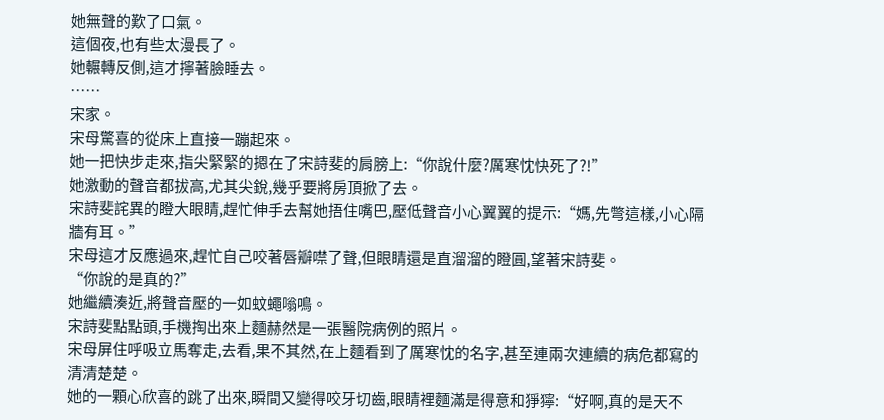她無聲的歎了口氣。
這個夜,也有些太漫長了。
她輾轉反側,這才擰著臉睡去。
……
宋家。
宋母驚喜的從床上直接一蹦起來。
她一把快步走來,指尖緊緊的摁在了宋詩斐的肩膀上:“你說什麼?厲寒忱快死了?!”
她激動的聲音都拔高,尤其尖銳,幾乎要將房頂掀了去。
宋詩斐詫異的瞪大眼睛,趕忙伸手去幫她捂住嘴巴,壓低聲音小心翼翼的提示:“媽,先彆這樣,小心隔牆有耳。”
宋母這才反應過來,趕忙自己咬著唇瓣噤了聲,但眼睛還是直溜溜的瞪圓,望著宋詩斐。
“你說的是真的?”
她繼續湊近,將聲音壓的一如蚊蠅嗡鳴。
宋詩斐點點頭,手機掏出來上麵赫然是一張醫院病例的照片。
宋母屏住呼吸立馬奪走,去看,果不其然,在上麵看到了厲寒忱的名字,甚至連兩次連續的病危都寫的清清楚楚。
她的一顆心欣喜的跳了出來,瞬間又變得咬牙切齒,眼睛裡麵滿是得意和猙獰:“好啊,真的是天不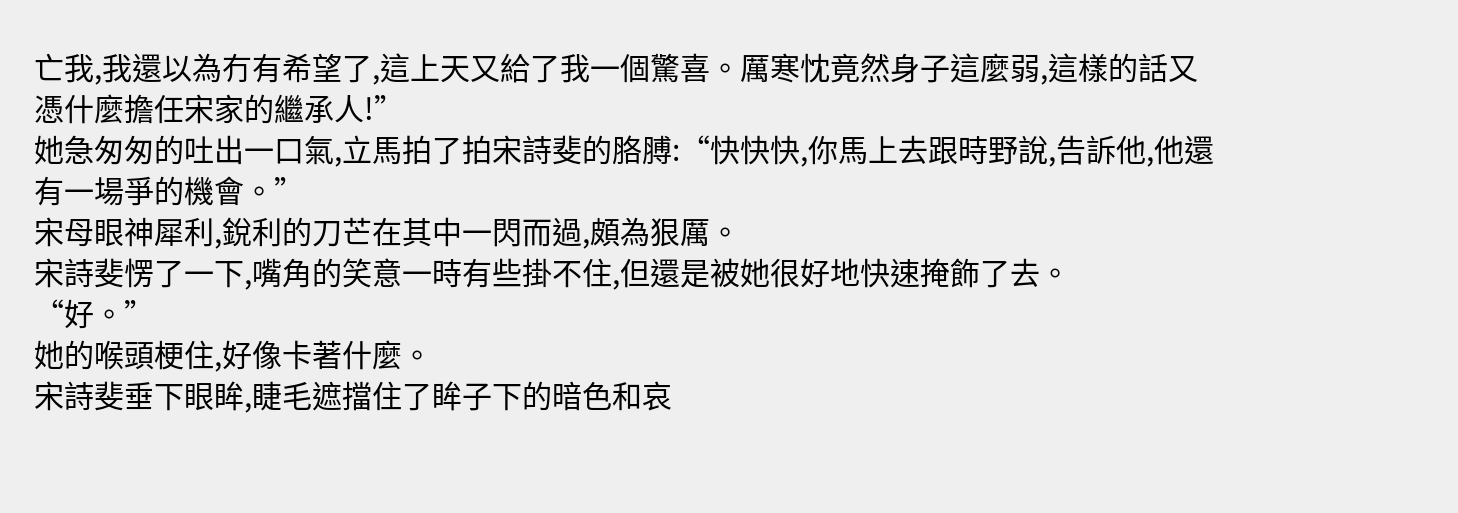亡我,我還以為冇有希望了,這上天又給了我一個驚喜。厲寒忱竟然身子這麼弱,這樣的話又憑什麼擔任宋家的繼承人!”
她急匆匆的吐出一口氣,立馬拍了拍宋詩斐的胳膊:“快快快,你馬上去跟時野說,告訴他,他還有一場爭的機會。”
宋母眼神犀利,銳利的刀芒在其中一閃而過,頗為狠厲。
宋詩斐愣了一下,嘴角的笑意一時有些掛不住,但還是被她很好地快速掩飾了去。
“好。”
她的喉頭梗住,好像卡著什麼。
宋詩斐垂下眼眸,睫毛遮擋住了眸子下的暗色和哀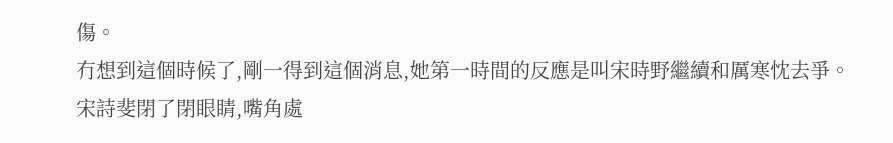傷。
冇想到這個時候了,剛一得到這個消息,她第一時間的反應是叫宋時野繼續和厲寒忱去爭。
宋詩斐閉了閉眼睛,嘴角處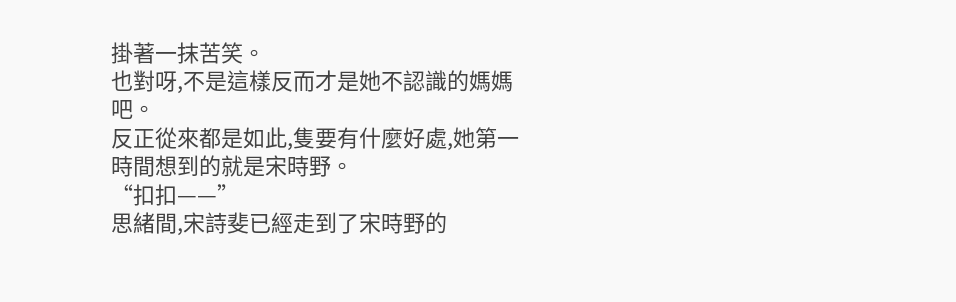掛著一抹苦笑。
也對呀,不是這樣反而才是她不認識的媽媽吧。
反正從來都是如此,隻要有什麼好處,她第一時間想到的就是宋時野。
“扣扣——”
思緒間,宋詩斐已經走到了宋時野的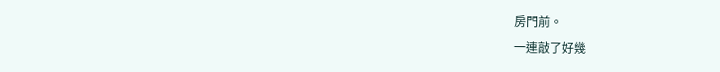房門前。
一連敲了好幾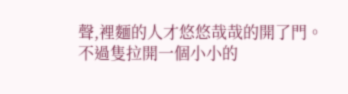聲,裡麵的人才悠悠哉哉的開了門。
不過隻拉開一個小小的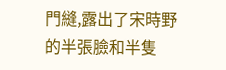門縫,露出了宋時野的半張臉和半隻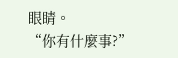眼睛。
“你有什麼事?”